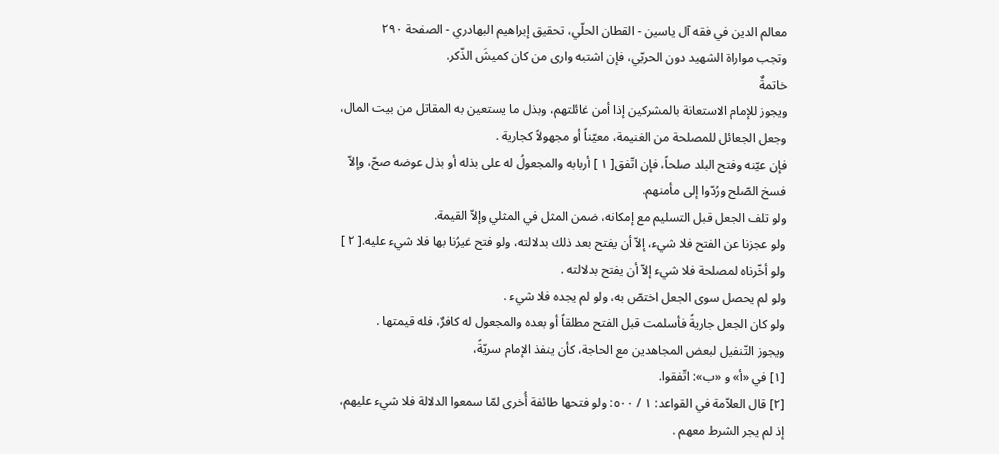معالم الدين في فقه آل ياسين - القطان الحلّي، تحقیق إبراهيم البهادري - الصفحة ٢٩٠
وتجب مواراة الشهيد دون الحربّي، فإن اشتبه وارى من كان كميشَ الذّكر.
خاتمةٌ
ويجوز للإمام الاستعانة بالمشركين إذا أمن غائلتهم، وبذل ما يستعين به المقاتل من بيت المال، وجعل الجعائل للمصلحة من الغنيمة، معيّناً أو مجهولاً كجارية .
فإن عيّنه وفتح البلد صلحاً، فإن اتّفق[ ١ ] أربابه والمجعولُ له على بذله أو بذل عوضه صحّ، وإلاّ فسخ الصّلح ورُدّوا إلى مأمنهم.
ولو تلف الجعل قبل التسليم مع إمكانه، ضمن المثل في المثلي وإلاّ القيمة.
ولو عجزنا عن الفتح فلا شيء، إلاّ أن يفتح بعد ذلك بدلالته، ولو فتح غيرُنا بها فلا شيء عليه.[ ٢ ]
ولو أخّرناه لمصلحة فلا شيء إلاّ أن يفتح بدلالته .
ولو لم يحصل سوى الجعل اختصّ به، ولو لم يجده فلا شيء .
ولو كان الجعل جاريةً فأسلمت قبل الفتح مطلقاً أو بعده والمجعول له كافرٌ، فله قيمتها .
ويجوز التّنفيل لبعض المجاهدين مع الحاجة، كأن ينفذ الإمام سريّةً،
[١] في «أ» و «ب»: اتّفقوا.
[٢] قال العلاّمة في القواعد: ١ / ٥٠٠: ولو فتحها طائفة أُخرى لمّا سمعوا الدلالة فلا شيء عليهم، إذ لم يجر الشرط معهم .